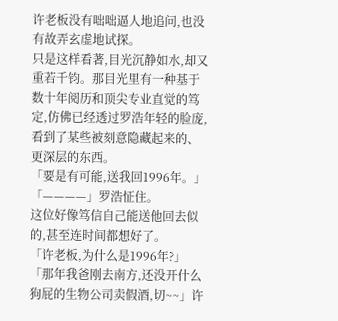许老板没有咄咄逼人地追问,也没有故弄玄虚地试探。
只是这样看著,目光沉静如水,却又重若千钧。那目光里有一种基于数十年阅历和顶尖专业直觉的笃定,仿佛已经透过罗浩年轻的脸庞,看到了某些被刻意隐藏起来的、更深层的东西。
「要是有可能,送我回1996年。」
「————」罗浩怔住。
这位好像笃信自己能送他回去似的,甚至连时间都想好了。
「许老板,为什么是1996年?」
「那年我爸刚去南方,还没开什么狗屁的生物公司卖假酒,切~~」许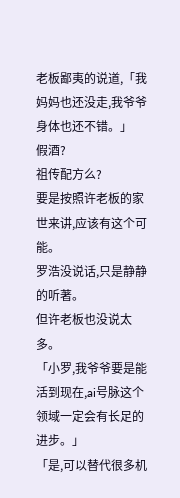老板鄙夷的说道,「我妈妈也还没走,我爷爷身体也还不错。」
假酒?
祖传配方么?
要是按照许老板的家世来讲,应该有这个可能。
罗浩没说话,只是静静的听著。
但许老板也没说太多。
「小罗,我爷爷要是能活到现在,ai号脉这个领域一定会有长足的进步。」
「是,可以替代很多机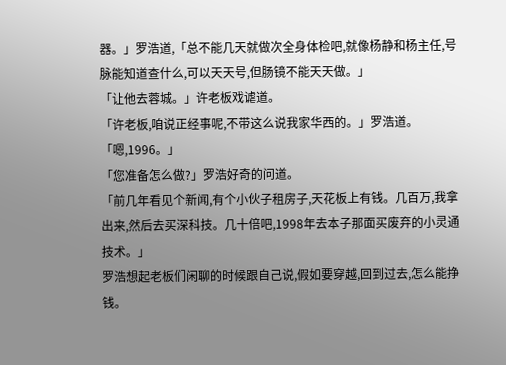器。」罗浩道,「总不能几天就做次全身体检吧,就像杨静和杨主任,号脉能知道查什么,可以天天号,但肠镜不能天天做。」
「让他去蓉城。」许老板戏谑道。
「许老板,咱说正经事呢,不带这么说我家华西的。」罗浩道。
「嗯,1996。」
「您准备怎么做?」罗浩好奇的问道。
「前几年看见个新闻,有个小伙子租房子,天花板上有钱。几百万,我拿出来,然后去买深科技。几十倍吧,1998年去本子那面买废弃的小灵通技术。」
罗浩想起老板们闲聊的时候跟自己说,假如要穿越,回到过去,怎么能挣钱。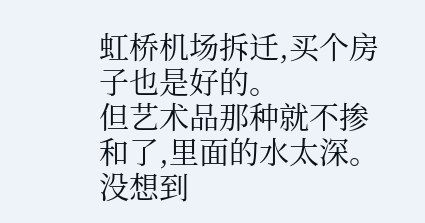虹桥机场拆迁,买个房子也是好的。
但艺术品那种就不掺和了,里面的水太深。
没想到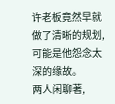许老板竟然早就做了清晰的规划,可能是他怨念太深的缘故。
两人闲聊著,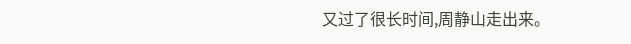又过了很长时间,周静山走出来。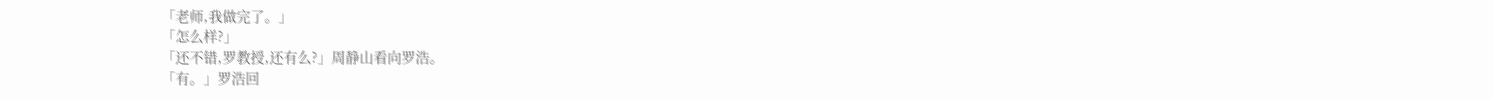「老师,我做完了。」
「怎么样?」
「还不错,罗教授,还有么?」周静山看向罗浩。
「有。」罗浩回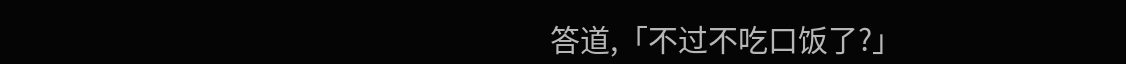答道,「不过不吃口饭了?」